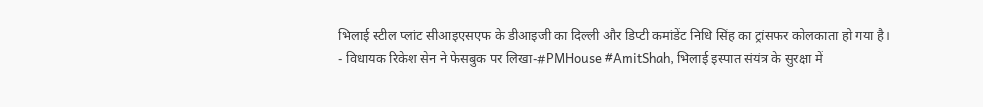भिलाई स्टील प्लांट सीआइएसएफ के डीआइजी का दिल्ली और डिप्टी कमांडेंट निधि सिंह का ट्रांसफर कोलकाता हो गया है।
- विधायक रिकेश सेन ने फेसबुक पर लिखा-#PMHouse #AmitShah, भिलाई इस्पात संयंत्र के सुरक्षा में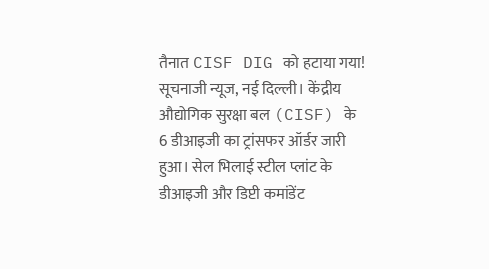तैनात CISF DIG को हटाया गया!
सूचनाजी न्यूज, नई दिल्ली। केंद्रीय औद्योगिक सुरक्षा बल (CISF) के 6 डीआइजी का ट्रांसफर ऑर्डर जारी हुआ। सेल भिलाई स्टील प्लांट के डीआइजी और डिप्टी कमांडेंट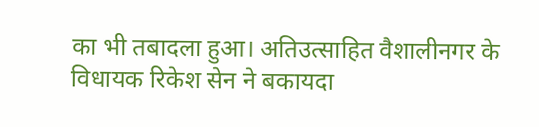का भी तबादला हुआ। अतिउत्साहित वैशालीनगर के विधायक रिकेश सेन ने बकायदा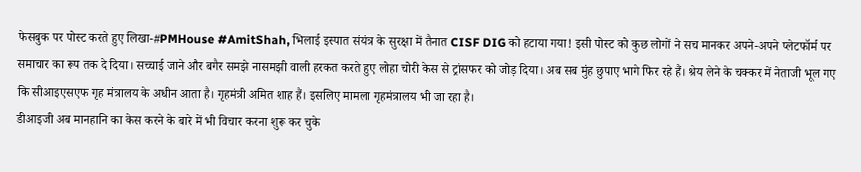फेसबुक पर पोस्ट करते हुए लिखा-#PMHouse #AmitShah, भिलाई इस्पात संयंत्र के सुरक्षा में तैनात CISF DIG को हटाया गया! इसी पोस्ट को कुछ लोगों ने सच मानकर अपने-अपने प्लेटफॉर्म पर समाचार का रूप तक दे दिया। सच्चाई जाने और बगैर समझे नासमझी वाली हरकत करते हुए लोहा चोरी केस से ट्रांसफर को जोड़ दिया। अब सब मुंह छुपाए भागे फिर रहे हैं। श्रेय लेने के चक्कर में नेताजी भूल गए कि सीआइएसएफ गृह मंत्रालय के अधीन आता है। गृहमंत्री अमित शाह हैं। इसलिए मामला गृहमंत्रालय भी जा रहा है।
डीआइजी अब मानहानि का केस करने के बारे में भी विचार करना शुरू कर चुके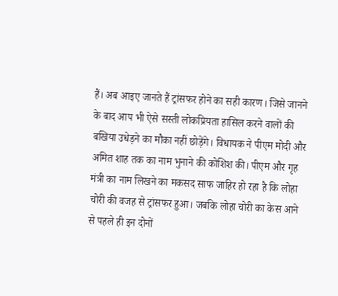हैं। अब आइए जानते हैं ट्रांसफर होने का सही कारण। जिसे जानने के बाद आप भी ऐसे सस्ती लोकप्रियता हासिल करने वालों की बखिया उधेड़ने का मौका नहीं छोड़ेंगे। विधायक ने पीएम मोदी और अमित शाह तक का नाम भुनाने की कोशिश की। पीएम और गृह मंत्री का नाम लिखने का मकसद साफ जाहिर हो रहा है कि लोहा चोरी की वजह से ट्रांसफर हुआ। जबकि लोहा चोरी का केस आने से पहले ही इन दोनों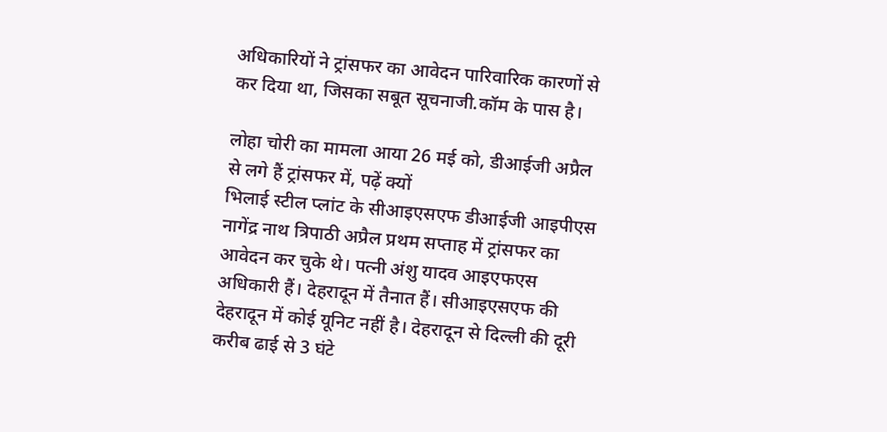अधिकारियों ने ट्रांसफर का आवेदन पारिवारिक कारणों से कर दिया था, जिसका सबूत सूचनाजी.कॉम के पास है।

लोहा चोरी का मामला आया 26 मई को, डीआईजी अप्रैल से लगे हैं ट्रांसफर में, पढ़ें क्यों
भिलाई स्टील प्लांट के सीआइएसएफ डीआईजी आइपीएस नागेंद्र नाथ त्रिपाठी अप्रैल प्रथम सप्ताह में ट्रांसफर का आवेदन कर चुके थे। पत्नी अंशु यादव आइएफएस अधिकारी हैं। देहरादून में तैनात हैं। सीआइएसएफ की देहरादून में कोई यूनिट नहीं है। देहरादून से दिल्ली की दूरी करीब ढाई से 3 घंटे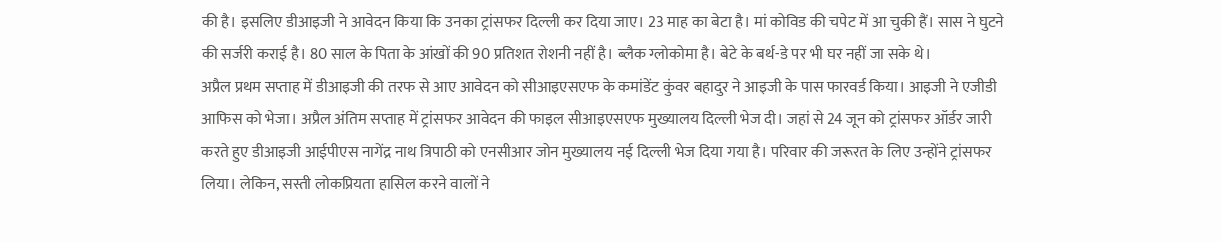की है। इसलिए डीआइजी ने आवेदन किया कि उनका ट्रांसफर दिल्ली कर दिया जाए। 23 माह का बेटा है। मां कोविड की चपेट में आ चुकी हैं। सास ने घुटने की सर्जरी कराई है। 80 साल के पिता के आंखों की 90 प्रतिशत रोशनी नहीं है। ब्लैक ग्लोकोमा है। बेटे के बर्थ-डे पर भी घर नहीं जा सके थे।
अप्रैल प्रथम सप्ताह में डीआइजी की तरफ से आए आवेदन को सीआइएसएफ के कमांडेंट कुंवर बहादुर ने आइजी के पास फारवर्ड किया। आइजी ने एजीडी आफिस को भेजा। अप्रैल अंतिम सप्ताह में ट्रांसफर आवेदन की फाइल सीआइएसएफ मुख्यालय दिल्ली भेज दी। जहां से 24 जून को ट्रांसफर ऑर्डर जारी करते हुए डीआइजी आईपीएस नागेंद्र नाथ त्रिपाठी को एनसीआर जोन मुख्यालय नई दिल्ली भेज दिया गया है। परिवार की जरूरत के लिए उन्होंने ट्रांसफर लिया। लेकिन, सस्ती लोकप्रियता हासिल करने वालों ने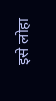इसे लोहा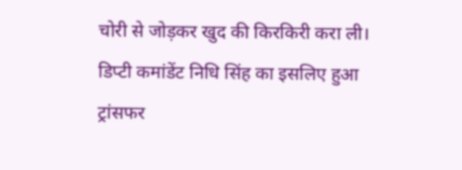चोरी से जोड़कर खुद की किरकिरी करा ली।
डिप्टी कमांडेंट निधि सिंह का इसलिए हुआ ट्रांसफर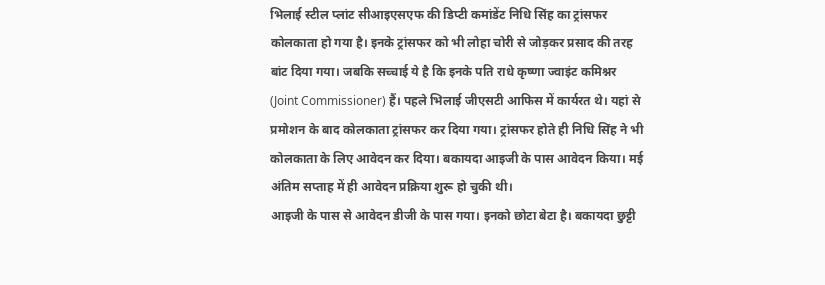भिलाई स्टील प्लांट सीआइएसएफ की डिप्टी कमांडेंट निधि सिंह का ट्रांसफर कोलकाता हो गया है। इनके ट्रांसफर को भी लोहा चोरी से जोड़कर प्रसाद की तरह बांट दिया गया। जबकि सच्चाई ये है कि इनके पति राधे कृष्णा ज्वाइंट कमिश्नर (Joint Commissioner) हैं। पहले भिलाई जीएसटी आफिस में कार्यरत थे। यहां से प्रमोशन के बाद कोलकाता ट्रांसफर कर दिया गया। ट्रांसफर होते ही निधि सिंह ने भी कोलकाता के लिए आवेदन कर दिया। बकायदा आइजी के पास आवेदन किया। मई अंतिम सप्ताह में ही आवेदन प्रक्रिया शुरू हो चुकी थी।
आइजी के पास से आवेदन डीजी के पास गया। इनको छोटा बेटा है। बकायदा छुट्टी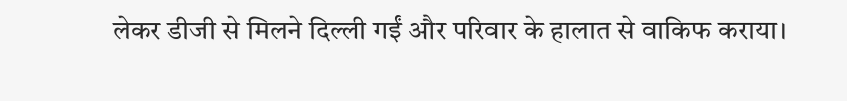लेकर डीजी से मिलने दिल्ली गईं और परिवार के हालात से वाकिफ कराया।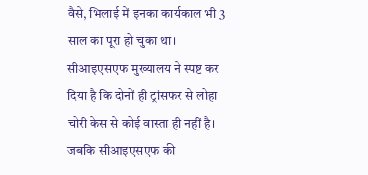वैसे, भिलाई में इनका कार्यकाल भी 3 साल का पूरा हो चुका था। सीआइएसएफ मुख्यालय ने स्पष्ट कर दिया है कि दोनों ही ट्रांसफर से लोहा चोरी केस से कोई वास्ता ही नहीं है। जबकि सीआइएसएफ की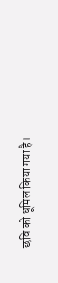छवि को धूमिल किया गया है।